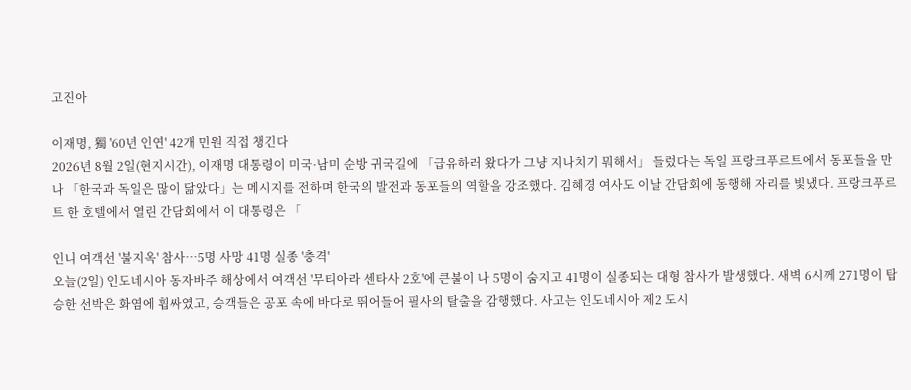고진아

이재명, 獨 '60년 인연' 42개 민원 직접 챙긴다
2026년 8월 2일(현지시간), 이재명 대통령이 미국·남미 순방 귀국길에 「급유하러 왔다가 그냥 지나치기 뭐해서」 들렀다는 독일 프랑크푸르트에서 동포들을 만나 「한국과 독일은 많이 닮았다」는 메시지를 전하며 한국의 발전과 동포들의 역할을 강조했다. 김혜경 여사도 이날 간담회에 동행해 자리를 빛냈다. 프랑크푸르트 한 호텔에서 열린 간담회에서 이 대통령은 「

인니 여객선 '불지옥' 참사…5명 사망 41명 실종 '충격'
오늘(2일) 인도네시아 동자바주 해상에서 여객선 '무티아라 센타사 2호'에 큰불이 나 5명이 숨지고 41명이 실종되는 대형 참사가 발생했다. 새벽 6시께 271명이 탑승한 선박은 화염에 휩싸였고, 승객들은 공포 속에 바다로 뛰어들어 필사의 탈출을 감행했다. 사고는 인도네시아 제2 도시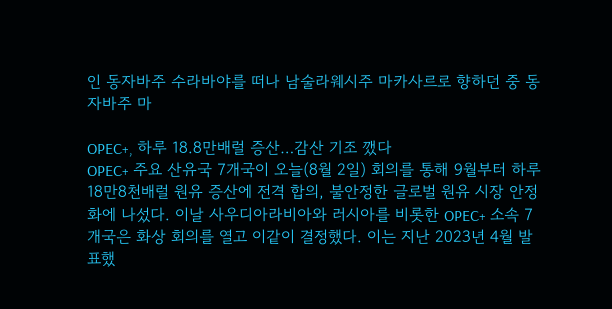인 동자바주 수라바야를 떠나 남술라웨시주 마카사르로 향하던 중 동자바주 마

OPEC+, 하루 18.8만배럴 증산…감산 기조 깼다
OPEC+ 주요 산유국 7개국이 오늘(8월 2일) 회의를 통해 9월부터 하루 18만8천배럴 원유 증산에 전격 합의, 불안정한 글로벌 원유 시장 안정화에 나섰다. 이날 사우디아라비아와 러시아를 비롯한 OPEC+ 소속 7개국은 화상 회의를 열고 이같이 결정했다. 이는 지난 2023년 4월 발표했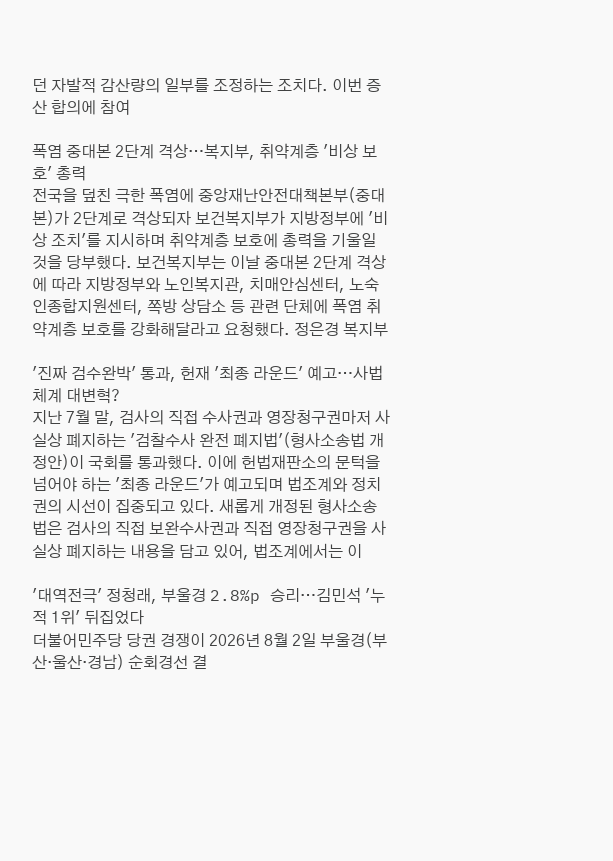던 자발적 감산량의 일부를 조정하는 조치다. 이번 증산 합의에 참여

폭염 중대본 2단계 격상…복지부, 취약계층 '비상 보호' 총력
전국을 덮친 극한 폭염에 중앙재난안전대책본부(중대본)가 2단계로 격상되자 보건복지부가 지방정부에 '비상 조치'를 지시하며 취약계층 보호에 총력을 기울일 것을 당부했다. 보건복지부는 이날 중대본 2단계 격상에 따라 지방정부와 노인복지관, 치매안심센터, 노숙인종합지원센터, 쪽방 상담소 등 관련 단체에 폭염 취약계층 보호를 강화해달라고 요청했다. 정은경 복지부

'진짜 검수완박' 통과, 헌재 '최종 라운드' 예고…사법체계 대변혁?
지난 7월 말, 검사의 직접 수사권과 영장청구권마저 사실상 폐지하는 '검찰수사 완전 폐지법'(형사소송법 개정안)이 국회를 통과했다. 이에 헌법재판소의 문턱을 넘어야 하는 '최종 라운드'가 예고되며 법조계와 정치권의 시선이 집중되고 있다. 새롭게 개정된 형사소송법은 검사의 직접 보완수사권과 직접 영장청구권을 사실상 폐지하는 내용을 담고 있어, 법조계에서는 이

'대역전극' 정청래, 부울경 2.8%p 승리…김민석 '누적 1위' 뒤집었다
더불어민주당 당권 경쟁이 2026년 8월 2일 부울경(부산·울산·경남) 순회경선 결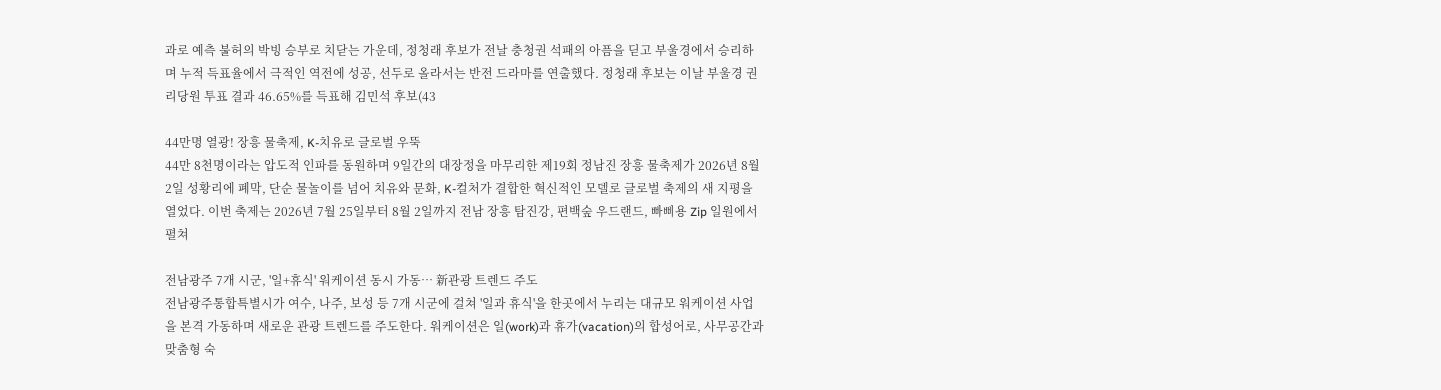과로 예측 불허의 박빙 승부로 치닫는 가운데, 정청래 후보가 전날 충청권 석패의 아픔을 딛고 부울경에서 승리하며 누적 득표율에서 극적인 역전에 성공, 선두로 올라서는 반전 드라마를 연출했다. 정청래 후보는 이날 부울경 권리당원 투표 결과 46.65%를 득표해 김민석 후보(43

44만명 열광! 장흥 물축제, K-치유로 글로벌 우뚝
44만 8천명이라는 압도적 인파를 동원하며 9일간의 대장정을 마무리한 제19회 정남진 장흥 물축제가 2026년 8월 2일 성황리에 폐막, 단순 물놀이를 넘어 치유와 문화, K-컬처가 결합한 혁신적인 모델로 글로벌 축제의 새 지평을 열었다. 이번 축제는 2026년 7월 25일부터 8월 2일까지 전남 장흥 탐진강, 편백숲 우드랜드, 빠삐용 Zip 일원에서 펼쳐

전남광주 7개 시군, '일+휴식' 워케이션 동시 가동… 新관광 트렌드 주도
전남광주통합특별시가 여수, 나주, 보성 등 7개 시군에 걸쳐 '일과 휴식'을 한곳에서 누리는 대규모 워케이션 사업을 본격 가동하며 새로운 관광 트렌드를 주도한다. 워케이션은 일(work)과 휴가(vacation)의 합성어로, 사무공간과 맞춤형 숙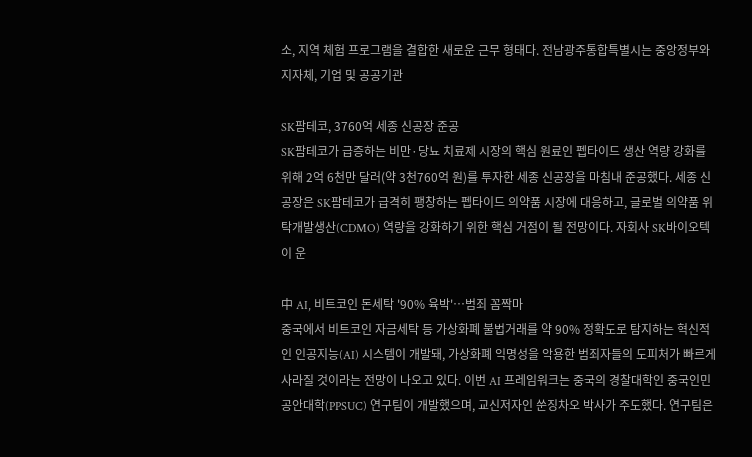소, 지역 체험 프로그램을 결합한 새로운 근무 형태다. 전남광주통합특별시는 중앙정부와 지자체, 기업 및 공공기관

SK팜테코, 3760억 세종 신공장 준공
SK팜테코가 급증하는 비만·당뇨 치료제 시장의 핵심 원료인 펩타이드 생산 역량 강화를 위해 2억 6천만 달러(약 3천760억 원)를 투자한 세종 신공장을 마침내 준공했다. 세종 신공장은 SK팜테코가 급격히 팽창하는 펩타이드 의약품 시장에 대응하고, 글로벌 의약품 위탁개발생산(CDMO) 역량을 강화하기 위한 핵심 거점이 될 전망이다. 자회사 SK바이오텍이 운

中 AI, 비트코인 돈세탁 '90% 육박'…범죄 꼼짝마
중국에서 비트코인 자금세탁 등 가상화폐 불법거래를 약 90% 정확도로 탐지하는 혁신적인 인공지능(AI) 시스템이 개발돼, 가상화폐 익명성을 악용한 범죄자들의 도피처가 빠르게 사라질 것이라는 전망이 나오고 있다. 이번 AI 프레임워크는 중국의 경찰대학인 중국인민공안대학(PPSUC) 연구팀이 개발했으며, 교신저자인 쑨징차오 박사가 주도했다. 연구팀은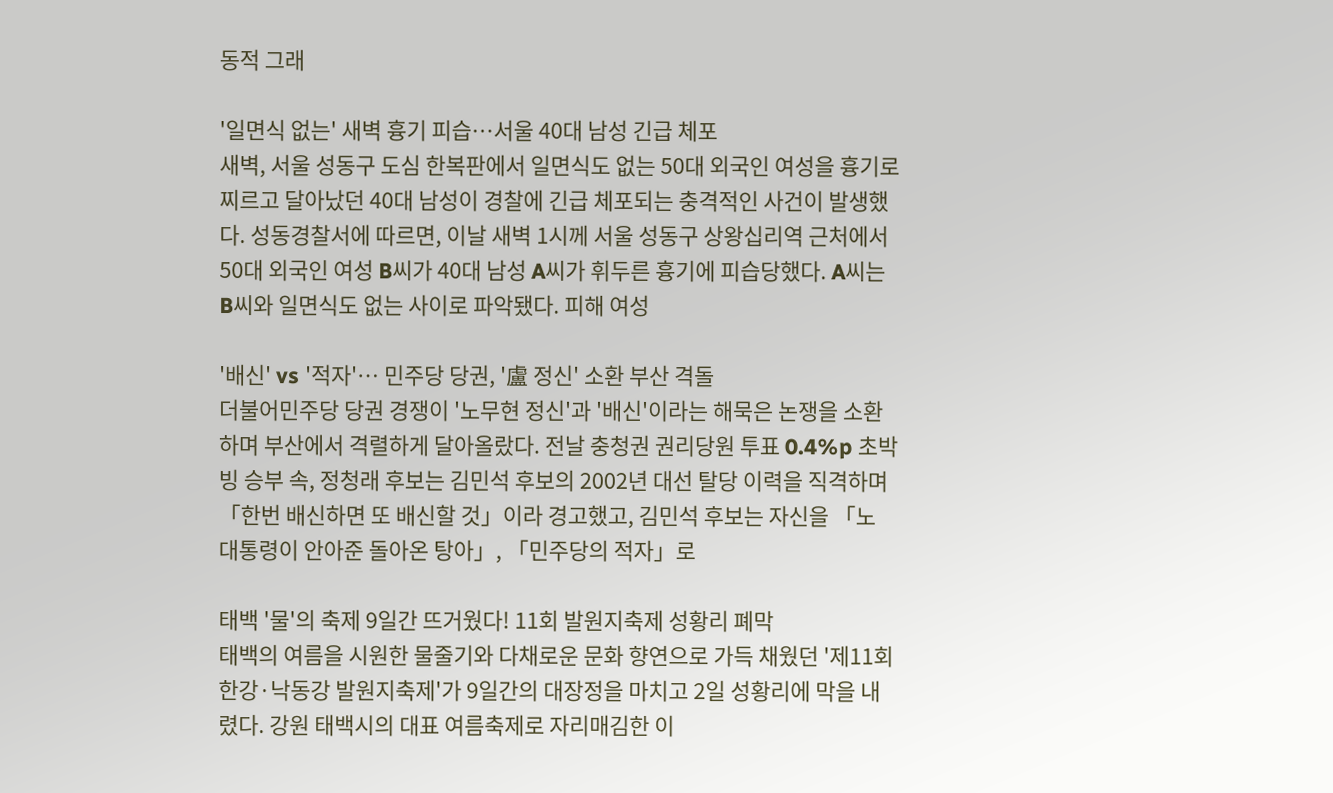동적 그래

'일면식 없는' 새벽 흉기 피습…서울 40대 남성 긴급 체포
새벽, 서울 성동구 도심 한복판에서 일면식도 없는 50대 외국인 여성을 흉기로 찌르고 달아났던 40대 남성이 경찰에 긴급 체포되는 충격적인 사건이 발생했다. 성동경찰서에 따르면, 이날 새벽 1시께 서울 성동구 상왕십리역 근처에서 50대 외국인 여성 B씨가 40대 남성 A씨가 휘두른 흉기에 피습당했다. A씨는 B씨와 일면식도 없는 사이로 파악됐다. 피해 여성

'배신' vs '적자'… 민주당 당권, '盧 정신' 소환 부산 격돌
더불어민주당 당권 경쟁이 '노무현 정신'과 '배신'이라는 해묵은 논쟁을 소환하며 부산에서 격렬하게 달아올랐다. 전날 충청권 권리당원 투표 0.4%p 초박빙 승부 속, 정청래 후보는 김민석 후보의 2002년 대선 탈당 이력을 직격하며 「한번 배신하면 또 배신할 것」이라 경고했고, 김민석 후보는 자신을 「노 대통령이 안아준 돌아온 탕아」, 「민주당의 적자」로

태백 '물'의 축제 9일간 뜨거웠다! 11회 발원지축제 성황리 폐막
태백의 여름을 시원한 물줄기와 다채로운 문화 향연으로 가득 채웠던 '제11회 한강·낙동강 발원지축제'가 9일간의 대장정을 마치고 2일 성황리에 막을 내렸다. 강원 태백시의 대표 여름축제로 자리매김한 이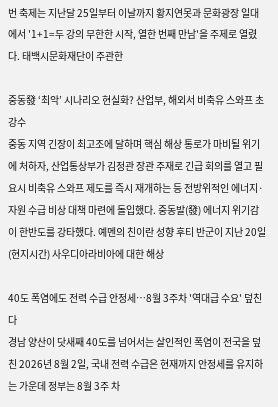번 축제는 지난달 25일부터 이날까지 황지연못과 문화광장 일대에서 '1+1=두 강의 무한한 시작, 열한 번째 만남'을 주제로 열렸다. 태백시문화재단이 주관한

중동發 ‘최악’ 시나리오 현실화? 산업부, 해외서 비축유 스와프 초강수
중동 지역 긴장이 최고조에 달하며 핵심 해상 통로가 마비될 위기에 처하자, 산업통상부가 김정관 장관 주재로 긴급 회의를 열고 필요시 비축유 스와프 제도를 즉시 재개하는 등 전방위적인 에너지·자원 수급 비상 대책 마련에 돌입했다. 중동발(發) 에너지 위기감이 한반도를 강타했다. 예멘의 친이란 성향 후티 반군이 지난 20일(현지시간) 사우디아라비아에 대한 해상

40도 폭염에도 전력 수급 안정세…8월 3주차 '역대급 수요' 덮친다
경남 양산이 닷새째 40도를 넘어서는 살인적인 폭염이 전국을 덮친 2026년 8월 2일, 국내 전력 수급은 현재까지 안정세를 유지하는 가운데 정부는 8월 3주 차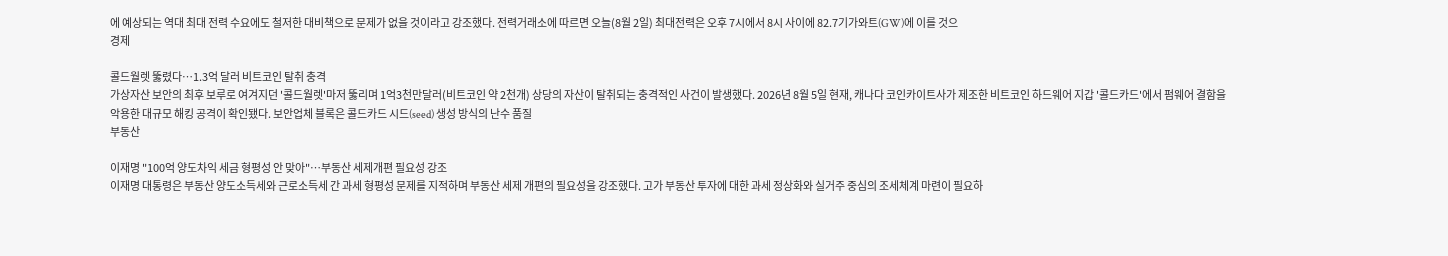에 예상되는 역대 최대 전력 수요에도 철저한 대비책으로 문제가 없을 것이라고 강조했다. 전력거래소에 따르면 오늘(8월 2일) 최대전력은 오후 7시에서 8시 사이에 82.7기가와트(GW)에 이를 것으
경제

콜드월렛 뚫렸다…1.3억 달러 비트코인 탈취 충격
가상자산 보안의 최후 보루로 여겨지던 '콜드월렛'마저 뚫리며 1억3천만달러(비트코인 약 2천개) 상당의 자산이 탈취되는 충격적인 사건이 발생했다. 2026년 8월 5일 현재, 캐나다 코인카이트사가 제조한 비트코인 하드웨어 지갑 '콜드카드'에서 펌웨어 결함을 악용한 대규모 해킹 공격이 확인됐다. 보안업체 블록은 콜드카드 시드(seed) 생성 방식의 난수 품질
부동산

이재명 "100억 양도차익 세금 형평성 안 맞아"…부동산 세제개편 필요성 강조
이재명 대통령은 부동산 양도소득세와 근로소득세 간 과세 형평성 문제를 지적하며 부동산 세제 개편의 필요성을 강조했다. 고가 부동산 투자에 대한 과세 정상화와 실거주 중심의 조세체계 마련이 필요하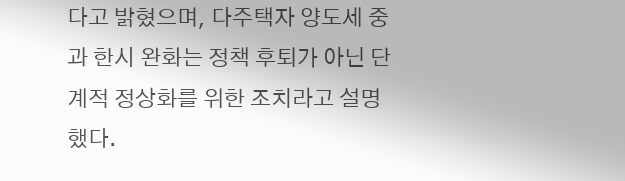다고 밝혔으며, 다주택자 양도세 중과 한시 완화는 정책 후퇴가 아닌 단계적 정상화를 위한 조치라고 설명했다.